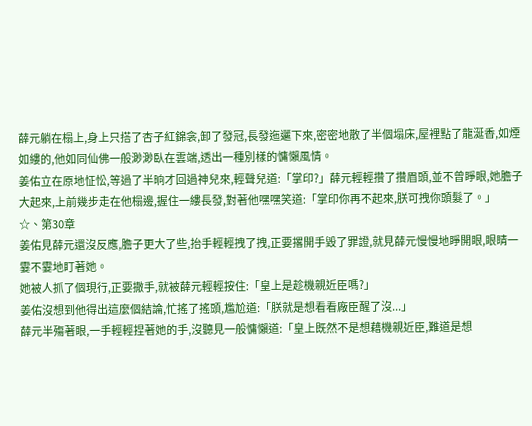薛元躺在榻上,身上只搭了杏子紅錦衾,卸了發冠,長發迤邐下來,密密地散了半個塌床,屋裡點了龍涎香,如煙如縷的,他如同仙佛一般渺渺臥在雲端,透出一種別樣的慵懶風情。
姜佑立在原地怔忪,等過了半晌才回過神兒來,輕聲兒道:「掌印?」薛元輕輕攢了攢眉頭,並不曾睜眼,她膽子大起來,上前幾步走在他榻邊,握住一縷長發,對著他嘿嘿笑道:「掌印你再不起來,朕可拽你頭髮了。」
☆、第30章
姜佑見薛元還沒反應,膽子更大了些,抬手輕輕拽了拽,正要撂開手毀了罪證,就見薛元慢慢地睜開眼,眼睛一霎不霎地盯著她。
她被人抓了個現行,正要撒手,就被薛元輕輕按住:「皇上是趁機親近臣嗎?」
姜佑沒想到他得出這麼個結論,忙搖了搖頭,尷尬道:「朕就是想看看廠臣醒了沒...」
薛元半殤著眼,一手輕輕捏著她的手,沒聽見一般慵懶道:「皇上既然不是想藉機親近臣,難道是想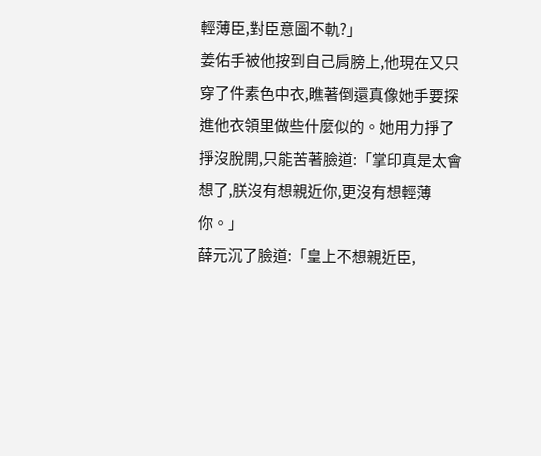輕薄臣,對臣意圖不軌?」
姜佑手被他按到自己肩膀上,他現在又只穿了件素色中衣,瞧著倒還真像她手要探進他衣領里做些什麼似的。她用力掙了掙沒脫開,只能苦著臉道:「掌印真是太會想了,朕沒有想親近你,更沒有想輕薄你。」
薛元沉了臉道:「皇上不想親近臣,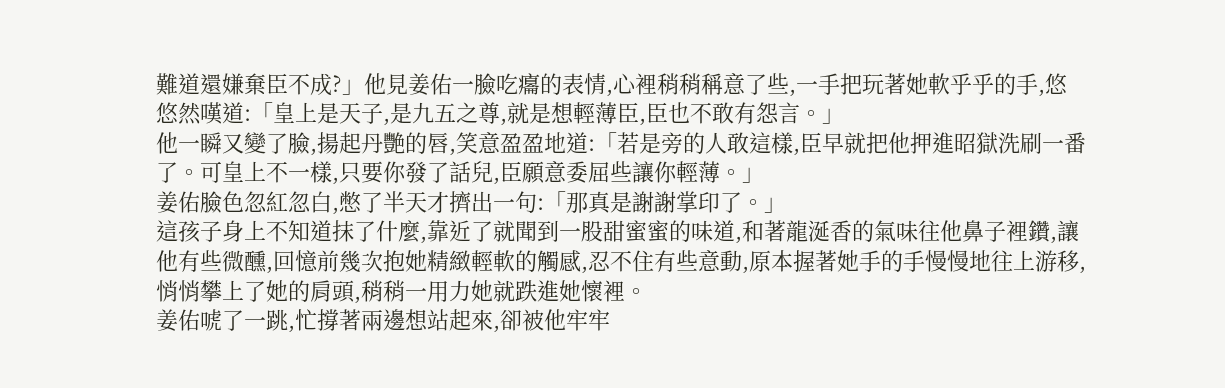難道還嫌棄臣不成?」他見姜佑一臉吃癟的表情,心裡稍稍稱意了些,一手把玩著她軟乎乎的手,悠悠然嘆道:「皇上是天子,是九五之尊,就是想輕薄臣,臣也不敢有怨言。」
他一瞬又變了臉,揚起丹艷的唇,笑意盈盈地道:「若是旁的人敢這樣,臣早就把他押進昭獄洗刷一番了。可皇上不一樣,只要你發了話兒,臣願意委屈些讓你輕薄。」
姜佑臉色忽紅忽白,憋了半天才擠出一句:「那真是謝謝掌印了。」
這孩子身上不知道抹了什麼,靠近了就聞到一股甜蜜蜜的味道,和著龍涎香的氣味往他鼻子裡鑽,讓他有些微醺,回憶前幾次抱她精緻輕軟的觸感,忍不住有些意動,原本握著她手的手慢慢地往上游移,悄悄攀上了她的肩頭,稍稍一用力她就跌進她懷裡。
姜佑唬了一跳,忙撐著兩邊想站起來,卻被他牢牢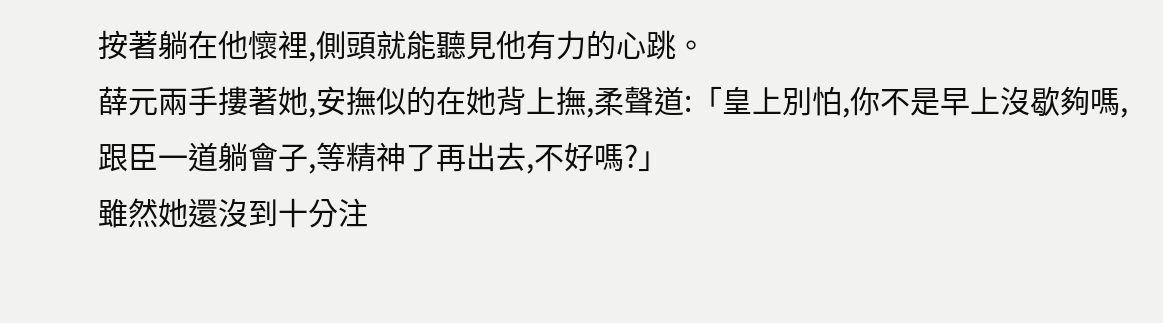按著躺在他懷裡,側頭就能聽見他有力的心跳。
薛元兩手摟著她,安撫似的在她背上撫,柔聲道:「皇上別怕,你不是早上沒歇夠嗎,跟臣一道躺會子,等精神了再出去,不好嗎?」
雖然她還沒到十分注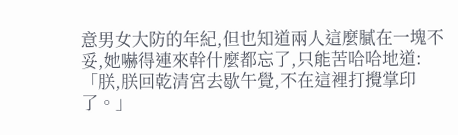意男女大防的年紀,但也知道兩人這麼膩在一塊不妥,她嚇得連來幹什麼都忘了,只能苦哈哈地道:「朕,朕回乾清宮去歇午覺,不在這裡打攪掌印了。」